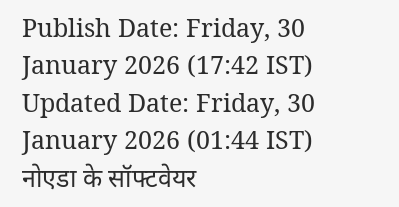Publish Date: Friday, 30 January 2026 (17:42 IST)
Updated Date: Friday, 30 January 2026 (01:44 IST)
नोएडा के सॉफ्टवेयर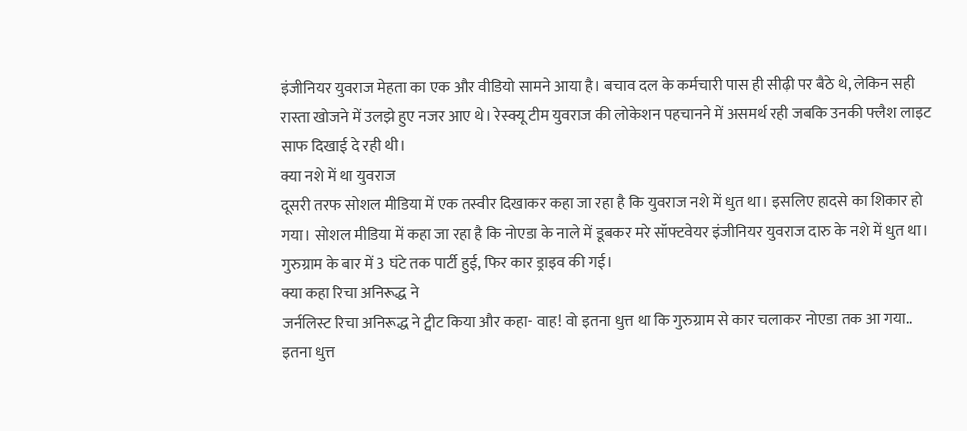इंजीनियर युवराज मेहता का एक और वीडियो सामने आया है। बचाव दल के कर्मचारी पास ही सीढ़ी पर बैठे थे, लेकिन सही रास्ता खोजने में उलझे हुए नजर आए थे। रेस्क्यू टीम युवराज की लोकेशन पहचानने में असमर्थ रही जबकि उनकी फ्लैश लाइट साफ दिखाई दे रही थी।
क्या नशे में था युवराज
दूसरी तरफ सोशल मीडिया में एक तस्वीर दिखाकर कहा जा रहा है कि युवराज नशे में धुत था। इसलिए हादसे का शिकार हो गया। सोशल मीडिया में कहा जा रहा है कि नोएडा के नाले में डूबकर मरे सॉफ्टवेयर इंजीनियर युवराज दारु के नशे में धुत था। गुरुग्राम के बार में 3 घंटे तक पार्टी हुई, फिर कार ड्राइव की गई।
क्या कहा रिचा अनिरूद्ध ने
जर्नलिस्ट रिचा अनिरूद्ध ने ट्वीट किया और कहा- वाह! वो इतना धुत्त था कि गुरुग्राम से कार चलाकर नोएडा तक आ गया.. इतना धुत्त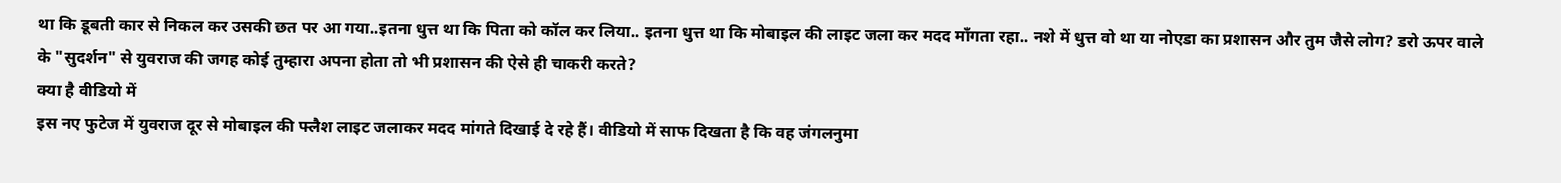था कि डूबती कार से निकल कर उसकी छत पर आ गया..इतना धुत्त था कि पिता को कॉल कर लिया.. इतना धुत्त था कि मोबाइल की लाइट जला कर मदद माँगता रहा.. नशे में धुत्त वो था या नोएडा का प्रशासन और तुम जैसे लोग? डरो ऊपर वाले के "सुदर्शन" से युवराज की जगह कोई तुम्हारा अपना होता तो भी प्रशासन की ऐसे ही चाकरी करते?
क्या है वीडियो में
इस नए फुटेज में युवराज दूर से मोबाइल की फ्लैश लाइट जलाकर मदद मांगते दिखाई दे रहे हैं। वीडियो में साफ दिखता है कि वह जंगलनुमा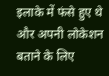इलाके में फंसे हुए थे और अपनी लोकेशन बताने के लिए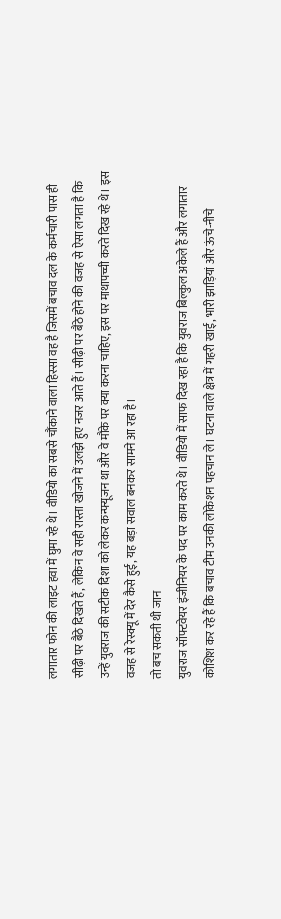लगातार फोन की लाइट हवा में घुमा रहे थे। वीडियो का सबसे चौंकाने वाला हिस्सा वह है जिसमें बचाव दल के कर्मचारी पास ही सीढ़ी पर बैठे दिखते हैं, लेकिन वे सही रास्ता खोजने में उलझे हुए नजर आते हैं। सीढ़ी पर बैठे होने की वजह से ऐसा लगता है कि उन्हें युवराज की सटीक दिशा को लेकर कन्फ्यूजन था और वे मौके पर क्या करना चाहिए, इस पर माथापच्ची करते दिख रहे थे। इस वजह से रेस्क्यू में देर कैसे हुई, यह बड़ा सवाल बनकर सामने आ रहा है।
तो बच सकती थी जान
युवराज सॉफ्टवेयर इंजीनियर के पद पर काम करते थे। वीडियो में साफ दिख रहा है कि युवराज बिल्कुल अकेले हैं और लगातार कोशिश कर रहे हैं कि बचाव टीम उनकी लोकेशन पहचान ले। घटना वाले क्षेत्र में गहरी खाई, भारी झाड़ियां और ऊंचे-नीचे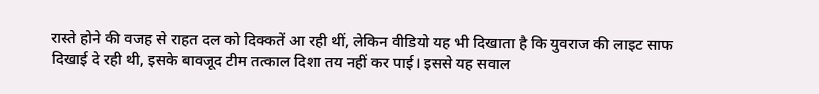रास्ते होने की वजह से राहत दल को दिक्कतें आ रही थीं, लेकिन वीडियो यह भी दिखाता है कि युवराज की लाइट साफ दिखाई दे रही थी, इसके बावजूद टीम तत्काल दिशा तय नहीं कर पाई। इससे यह सवाल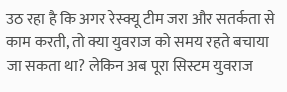उठ रहा है कि अगर रेस्क्यू टीम जरा और सतर्कता से काम करती, तो क्या युवराज को समय रहते बचाया जा सकता था? लेकिन अब पूरा सिस्टम युवराज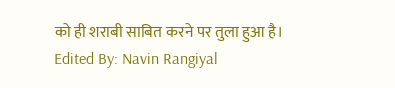को ही शराबी साबित करने पर तुला हुआ है।
Edited By: Navin Rangiyal